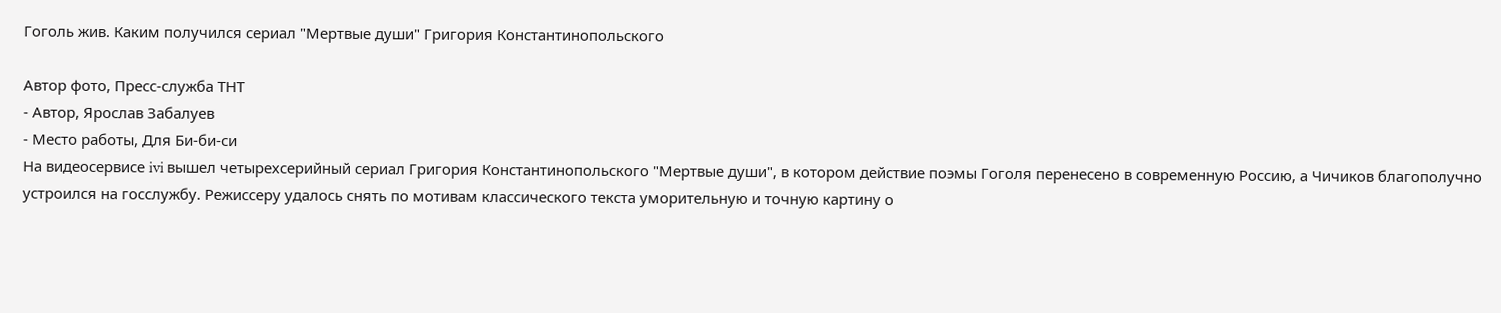Гоголь жив. Каким получился сериал "Мертвые души" Григория Константинопольского

Автор фото, Пресс-служба ТНТ
- Автор, Ярослав Забалуев
- Место работы, Для Би-би-си
На видеосервисе ivi вышел четырехсерийный сериал Григория Константинопольского "Мертвые души", в котором действие поэмы Гоголя перенесено в современную Россию, а Чичиков благополучно устроился на госслужбу. Режиссеру удалось снять по мотивам классического текста уморительную и точную картину о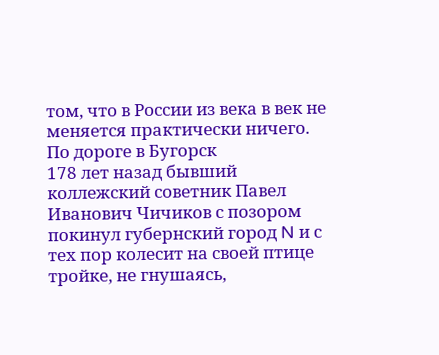том, что в России из века в век не меняется практически ничего.
По дороге в Бугорск
178 лет назад бывший коллежский советник Павел Иванович Чичиков с позором покинул губернский город N и с тех пор колесит на своей птице тройке, не гнушаясь,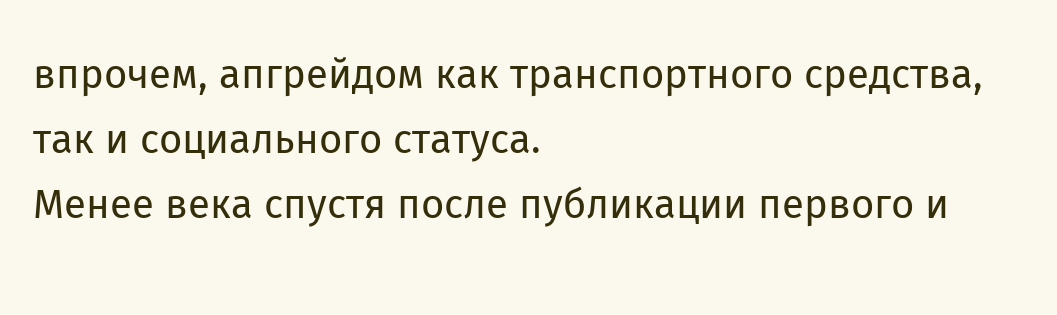впрочем, апгрейдом как транспортного средства, так и социального статуса.
Менее века спустя после публикации первого и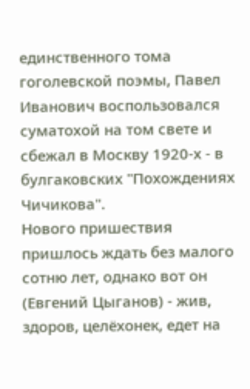единственного тома гоголевской поэмы, Павел Иванович воспользовался суматохой на том свете и сбежал в Москву 1920-х - в булгаковских "Похождениях Чичикова".
Нового пришествия пришлось ждать без малого сотню лет, однако вот он (Евгений Цыганов) - жив, здоров, целёхонек, едет на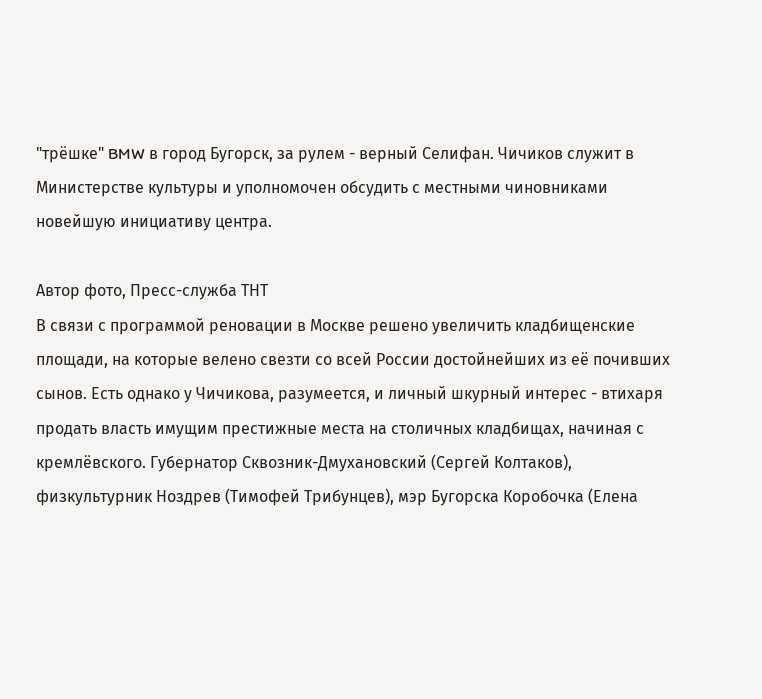"трёшке" BMW в город Бугорск, за рулем - верный Селифан. Чичиков служит в Министерстве культуры и уполномочен обсудить с местными чиновниками новейшую инициативу центра.

Автор фото, Пресс-служба ТНТ
В связи с программой реновации в Москве решено увеличить кладбищенские площади, на которые велено свезти со всей России достойнейших из её почивших сынов. Есть однако у Чичикова, разумеется, и личный шкурный интерес - втихаря продать власть имущим престижные места на столичных кладбищах, начиная с кремлёвского. Губернатор Сквозник-Дмухановский (Сергей Колтаков), физкультурник Ноздрев (Тимофей Трибунцев), мэр Бугорска Коробочка (Елена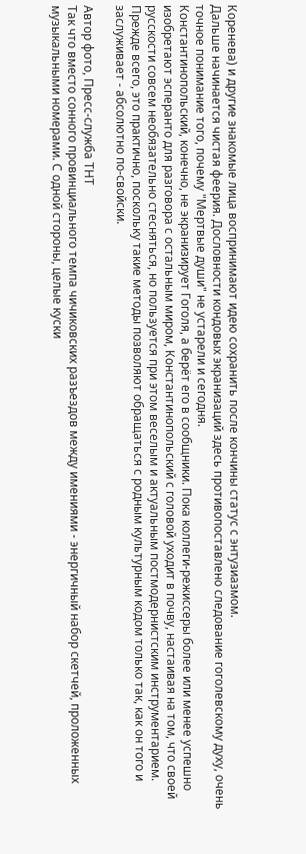Коренева) и другие знакомые лица воспринимают идею сохранить после кончины статус с энтузиазмом.
Дальше начинается чистая феерия. Дословности кондовых экранизаций здесь противопоставлено следование гоголевскому духу, очень точное понимание того, почему "Мертвые души" не устарели и сегодня.
Константинопольский, конечно, не экранизирует Гоголя, а берёт его в сообщники. Пока коллеги-режиссеры более или менее успешно изобретают эсперанто для разговора с остальным миром, Константинопольский с головой уходит в почву, настаивая на том, что своей русскости совсем необязательно стесняться, но пользуется при этом веселым и актуальным постмодернистским инструментарием. Прежде всего, это практично, поскольку такие методы позволяют обращаться с родным культурным кодом только так, как он того и заслуживает - абсолютно по-свойски.

Автор фото, Пресс-служба ТНТ
Так что вместо сонного провинциального темпа чичиковских разъездов между имениями - энергичный набор скетчей, проложенных музыкальными номерами. С одной стороны, целые куски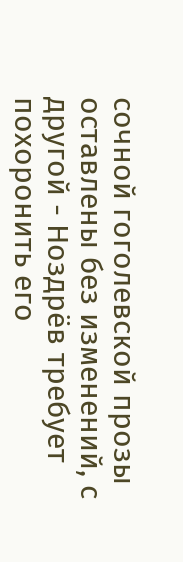сочной гоголевской прозы оставлены без изменений, с другой - Ноздрёв требует похоронить его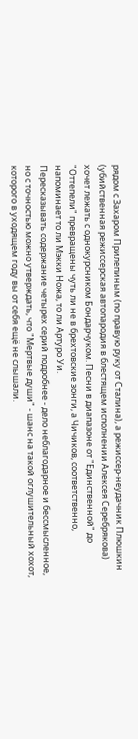рядом с Захаром Прилепиным (по правую руку от Сталина), а режиссер-неудачник Плюшкин (убийственная режиссерская автопародия в блестящем исполнении Алексея Серебрякова) хочет лежать с однокурсником Бондарчуком. Песни в диапазоне от "Единственной" до "Оттепели" превращены чуть ли не в брехтовские зонги, а Чичиков, соответственно, напоминает то ли Мэкки Ножа, то ли Артуро Уи.
Пересказывать содержание четырех серий подробнее - дело неблагодарное и бессмысленное, но с точностью можно утверждать, что "Мертвые души" - шанс на такой оглушительный хохот, которого в уходящем году вы от себя ещё не слышали.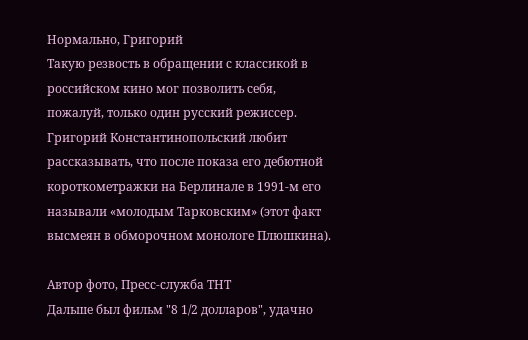Нормально, Григорий
Такую резвость в обращении с классикой в российском кино мог позволить себя, пожалуй, только один русский режиссер. Григорий Константинопольский любит рассказывать, что после показа его дебютной короткометражки на Берлинале в 1991-м его называли «молодым Тарковским» (этот факт высмеян в обморочном монологе Плюшкина).

Автор фото, Пресс-служба ТНТ
Дальше был фильм "8 1/2 долларов", удачно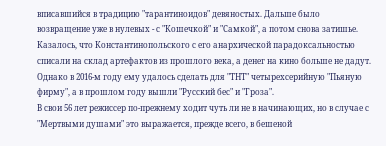вписавшийся в традицию "тарантиноидов" девяностых. Дальше было возвращение уже в нулевых - с "Кошечкой" и "Самкой", а потом снова затишье. Казалось, что Константинопольского с его анархической парадоксальностью списали на склад артефактов из прошлого века, а денег на кино больше не дадут. Однако в 2016-м году ему удалось сделать для "ТНТ" четырехсерийную "Пьяную фирму", а в прошлом году вышли "Русский бес" и "Гроза".
В свои 56 лет режиссер по-прежнему ходит чуть ли не в начинающих, но в случае с "Мертвыми душами" это выражается, прежде всего, в бешеной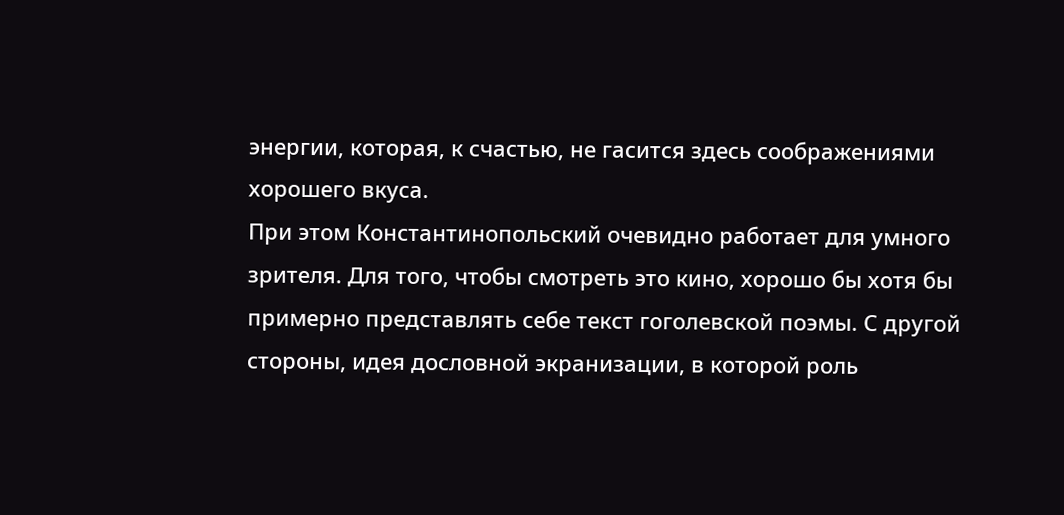энергии, которая, к счастью, не гасится здесь соображениями хорошего вкуса.
При этом Константинопольский очевидно работает для умного зрителя. Для того, чтобы смотреть это кино, хорошо бы хотя бы примерно представлять себе текст гоголевской поэмы. С другой стороны, идея дословной экранизации, в которой роль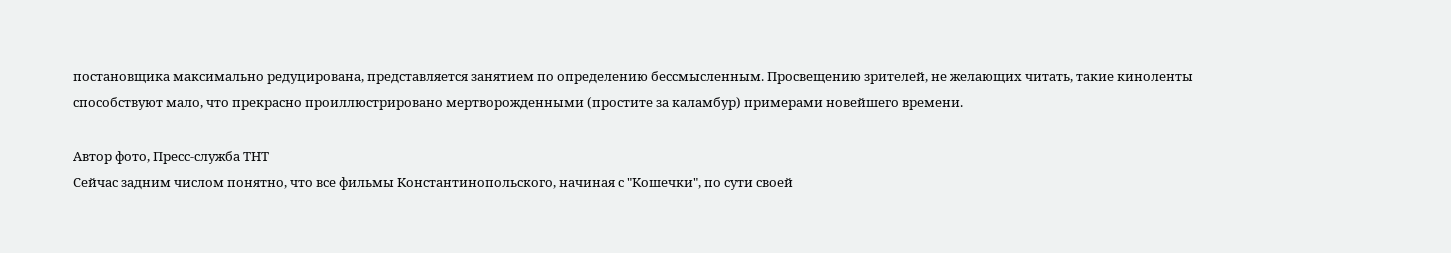постановщика максимально редуцирована, представляется занятием по определению бессмысленным. Просвещению зрителей, не желающих читать, такие киноленты способствуют мало, что прекрасно проиллюстрировано мертворожденными (простите за каламбур) примерами новейшего времени.

Автор фото, Пресс-служба ТНТ
Сейчас задним числом понятно, что все фильмы Константинопольского, начиная с "Кошечки", по сути своей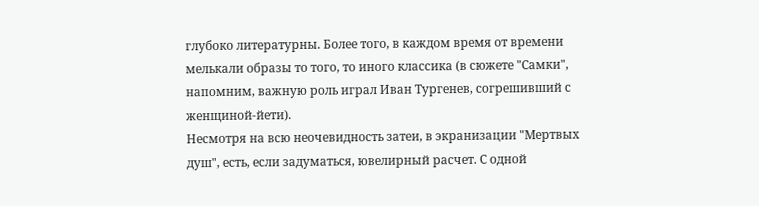глубоко литературны. Более того, в каждом время от времени мелькали образы то того, то иного классика (в сюжете "Самки", напомним, важную роль играл Иван Тургенев, согрешивший с женщиной-йети).
Несмотря на всю неочевидность затеи, в экранизации "Мертвых душ", есть, если задуматься, ювелирный расчет. С одной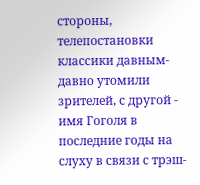стороны, телепостановки классики давным-давно утомили зрителей, с другой - имя Гоголя в последние годы на слуху в связи с трэш-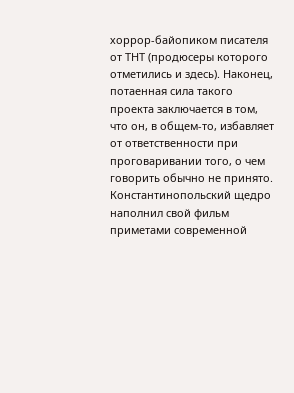хоррор-байопиком писателя от ТНТ (продюсеры которого отметились и здесь). Наконец, потаенная сила такого проекта заключается в том, что он, в общем-то, избавляет от ответственности при проговаривании того, о чем говорить обычно не принято.
Константинопольский щедро наполнил свой фильм приметами современной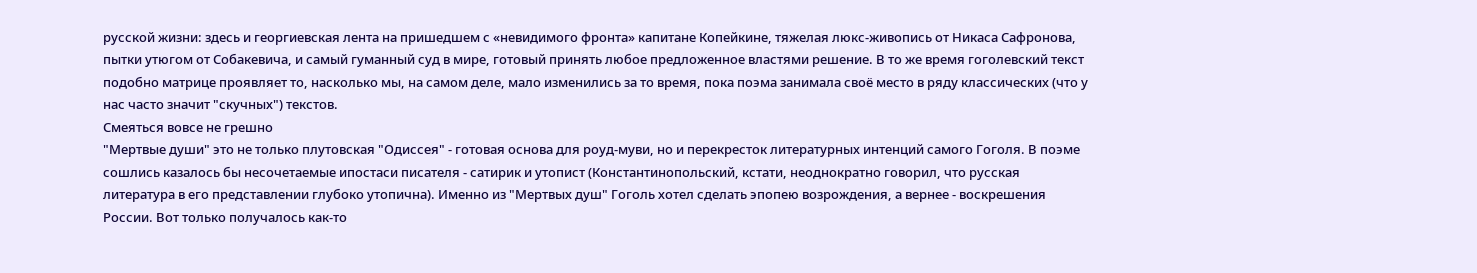русской жизни: здесь и георгиевская лента на пришедшем с «невидимого фронта» капитане Копейкине, тяжелая люкс-живопись от Никаса Сафронова, пытки утюгом от Собакевича, и самый гуманный суд в мире, готовый принять любое предложенное властями решение. В то же время гоголевский текст подобно матрице проявляет то, насколько мы, на самом деле, мало изменились за то время, пока поэма занимала своё место в ряду классических (что у нас часто значит "скучных") текстов.
Смеяться вовсе не грешно
"Мертвые души" это не только плутовская "Одиссея" - готовая основа для роуд-муви, но и перекресток литературных интенций самого Гоголя. В поэме сошлись казалось бы несочетаемые ипостаси писателя - сатирик и утопист (Константинопольский, кстати, неоднократно говорил, что русская литература в его представлении глубоко утопична). Именно из "Мертвых душ" Гоголь хотел сделать эпопею возрождения, а вернее - воскрешения России. Вот только получалось как-то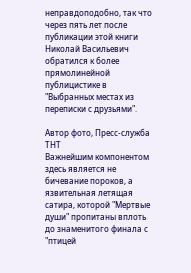неправдоподобно, так что через пять лет после публикации этой книги Николай Васильевич обратился к более прямолинейной публицистике в "Выбранных местах из переписки с друзьями".

Автор фото, Пресс-служба ТНТ
Важнейшим компонентом здесь является не бичевание пороков, а язвительная летящая сатира, которой "Мертвые души" пропитаны вплоть до знаменитого финала с "птицей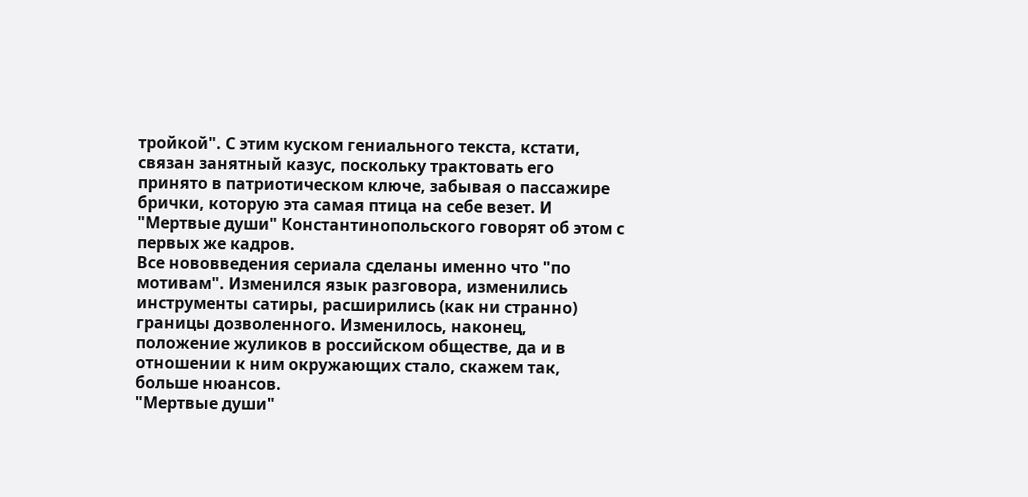тройкой". С этим куском гениального текста, кстати, связан занятный казус, поскольку трактовать его принято в патриотическом ключе, забывая о пассажире брички, которую эта самая птица на себе везет. И "Мертвые души" Константинопольского говорят об этом с первых же кадров.
Все нововведения сериала сделаны именно что "по мотивам". Изменился язык разговора, изменились инструменты сатиры, расширились (как ни странно) границы дозволенного. Изменилось, наконец, положение жуликов в российском обществе, да и в отношении к ним окружающих стало, скажем так, больше нюансов.
"Мертвые души"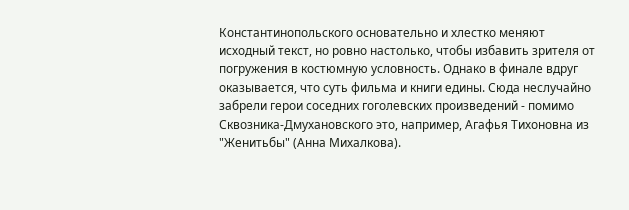Константинопольского основательно и хлестко меняют исходный текст, но ровно настолько, чтобы избавить зрителя от погружения в костюмную условность. Однако в финале вдруг оказывается, что суть фильма и книги едины. Сюда неслучайно забрели герои соседних гоголевских произведений - помимо Сквозника-Дмухановского это, например, Агафья Тихоновна из "Женитьбы" (Анна Михалкова).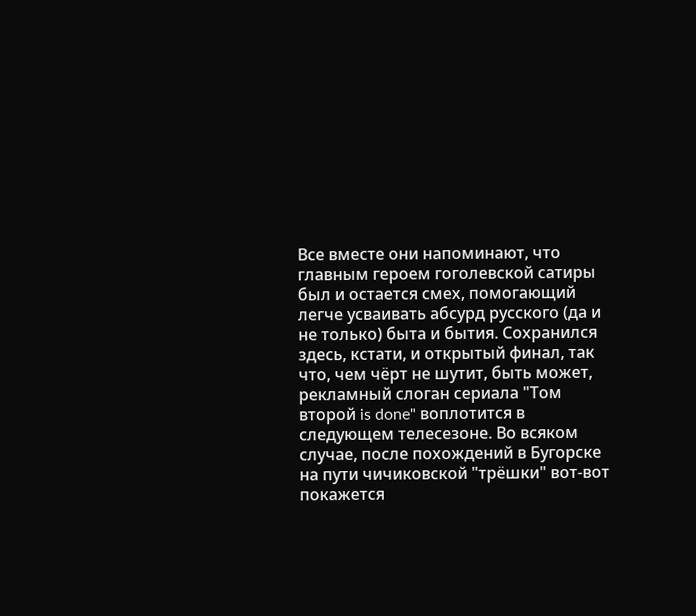Все вместе они напоминают, что главным героем гоголевской сатиры был и остается смех, помогающий легче усваивать абсурд русского (да и не только) быта и бытия. Сохранился здесь, кстати, и открытый финал, так что, чем чёрт не шутит, быть может, рекламный слоган сериала "Том второй is done" воплотится в следующем телесезоне. Во всяком случае, после похождений в Бугорске на пути чичиковской "трёшки" вот-вот покажется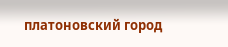платоновский город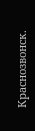Краснозвонск.